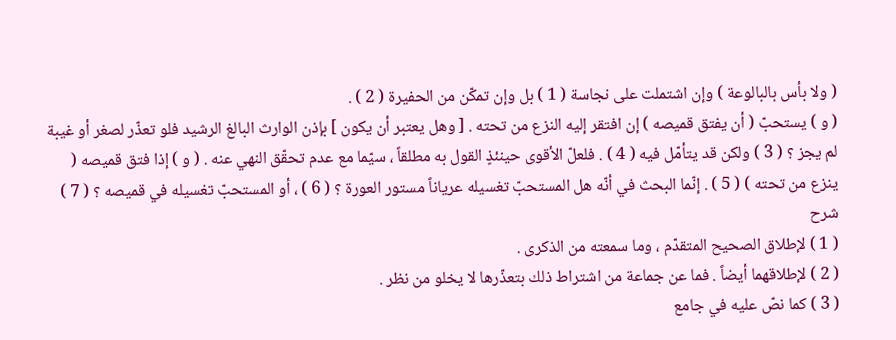( ولا بأس بالبالوعة ) وإن اشتملت على نجاسة ( 1 ) بل وإن تمكّن من الحفيرة ( 2 ) .
( و ) يستحبّ ( أن يفتق قميصه ) إن افتقر إليه النزع من تحته . [ وهل يعتبر أن يكون ] بإذن الوارث البالغ الرشيد فلو تعذّر لصغر أو غيبة لم يجز ؟ ( 3 ) ولكن قد يتأمّل فيه ( 4 ) . فلعلّ الأقوى حينئذٍ القول به مطلقاً ، سيّما مع عدم تحقّق النهي عنه . ( و ) إذا فتق قميصه ( ينزع من تحته ) ( 5 ) . إنّما البحث في أنّه هل المستحبّ تغسيله عرياناً مستور العورة ؟ ( 6 ) ، أو المستحبّ تغسيله في قميصه ؟ ( 7 )
شرح
( 1 ) لإطلاق الصحيح المتقدّم ، وما سمعته من الذكرى .
( 2 ) لإطلاقهما أيضاً . فما عن جماعة من اشتراط ذلك بتعذّرها لا يخلو من نظر .
( 3 ) كما نصّ عليه في جامع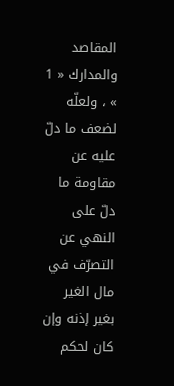المقاصد والمدارك « 1 » ، ولعلّه لضعف ما دلّ عليه عن مقاومة ما دلّ على النهي عن التصرّف في مال الغير بغير إذنه وإن كان لحكم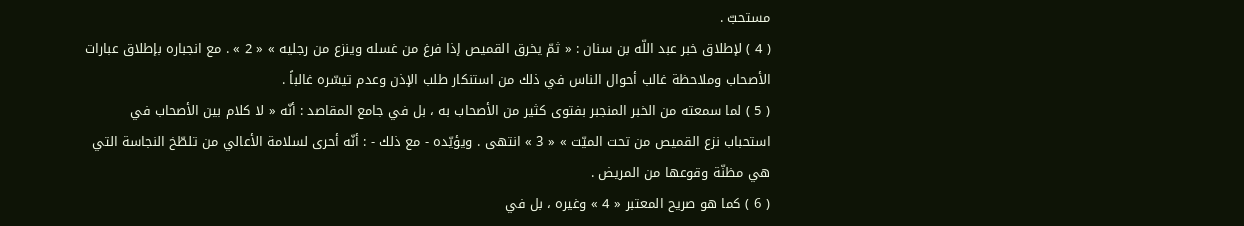مستحبّ .
( 4 ) لإطلاق خبر عبد اللّه بن سنان : « ثمّ يخرق القميص إذا فرغ من غسله وينزع من رجليه » « 2 » . مع انجباره بإطلاق عبارات الأصحاب وملاحظة غالب أحوال الناس في ذلك من استنكار طلب الإذن وعدم تيسّره غالباً .
( 5 ) لما سمعته من الخبر المنجبر بفتوى كثير من الأصحاب به ، بل في جامع المقاصد : أنّه « لا كلام بين الأصحاب في استحباب نزع القميص من تحت الميّت » « 3 » انتهى . ويؤيّده - مع ذلك - : أنّه أحرى لسلامة الأعالي من تلطّخ النجاسة التي هي مظنّة وقوعها من المريض .
( 6 ) كما هو صريح المعتبر « 4 » وغيره ، بل في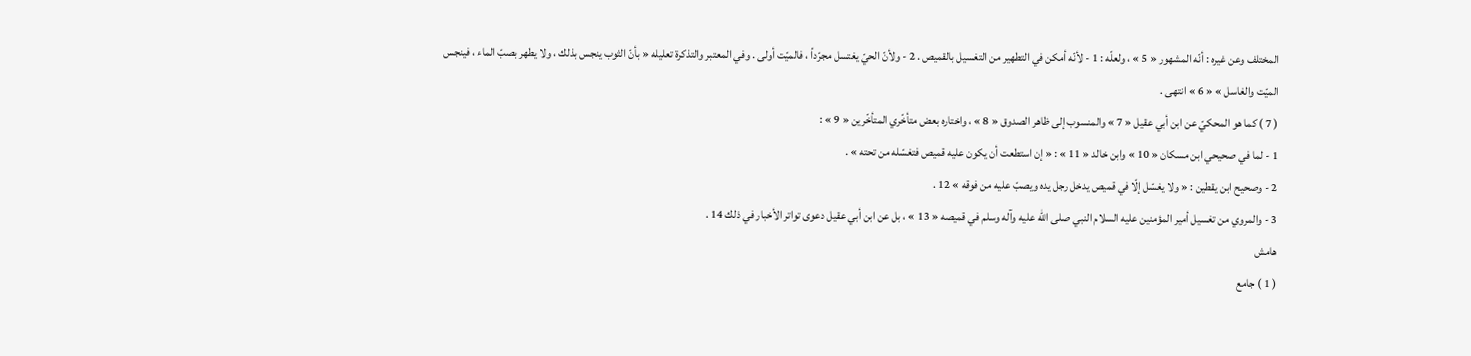المختلف وعن غيره : أنّه المشهور « 5 » ، ولعلّه : 1 - لأنّه أمكن في التطهير من التغسيل بالقميص . 2 - ولأنّ الحيّ يغتسل مجرّداً ، فالميّت أولى . وفي المعتبر والتذكرة تعليله « بأنّ الثوب ينجس بذلك ، ولا يطهر بصبّ الماء ، فينجس الميّت والغاسل » « 6 » انتهى .
( 7 ) كما هو المحكيّ عن ابن أبي عقيل « 7 » والمنسوب إلى ظاهر الصدوق « 8 » ، واختاره بعض متأخّري المتأخّرين « 9 » :
1 - لما في صحيحي ابن مسكان « 10 » وابن خالد « 11 » : « إن استطعت أن يكون عليه قميص فتغسّله من تحته » .
2 - وصحيح ابن يقطين : « ولا يغسّل إلّا في قميص يدخل رجل يده ويصبّ عليه من فوقه » 12 .
3 - والمروي من تغسيل أمير المؤمنين عليه السلام النبي صلى الله عليه وآله وسلم في قميصه « 13 » ، بل عن ابن أبي عقيل دعوى تواتر الأخبار في ذلك 14 .
هامش
( 1 ) جامع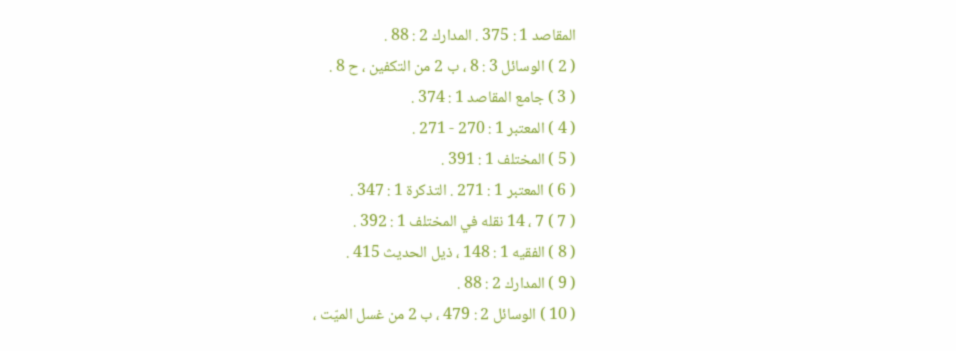المقاصد 1 : 375 . المدارك 2 : 88 .
( 2 ) الوسائل 3 : 8 ، ب 2 من التكفين ، ح 8 .
( 3 ) جامع المقاصد 1 : 374 .
( 4 ) المعتبر 1 : 270 - 271 .
( 5 ) المختلف 1 : 391 .
( 6 ) المعتبر 1 : 271 . التذكرة 1 : 347 .
( 7 ) 7 ، 14 نقله في المختلف 1 : 392 .
( 8 ) الفقيه 1 : 148 ، ذيل الحديث 415 .
( 9 ) المدارك 2 : 88 .
( 10 ) الوسائل 2 : 479 ، ب 2 من غسل الميّت ،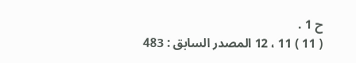ح 1 .
( 11 ) 11 ، 12 المصدر السابق : 483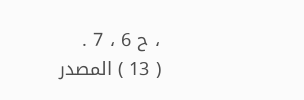، ح 6 ، 7 .
( 13 ) المصدر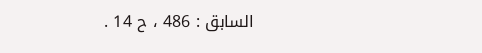السابق : 486 ، ح 14 .